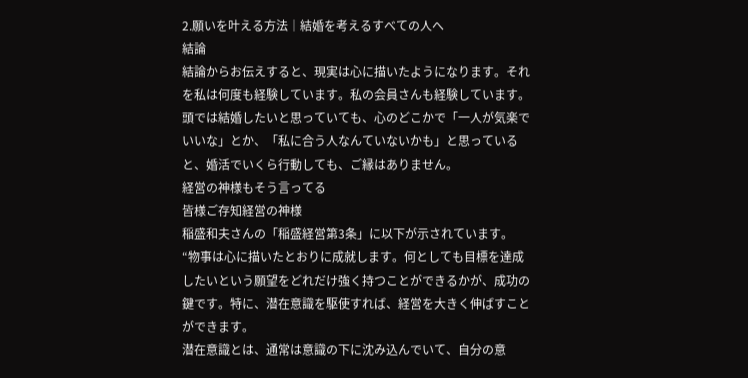2.願いを叶える方法│結婚を考えるすべての人へ
結論
結論からお伝えすると、現実は心に描いたようになります。それを私は何度も経験しています。私の会員さんも経験しています。
頭では結婚したいと思っていても、心のどこかで「一人が気楽でいいな」とか、「私に合う人なんていないかも」と思っていると、婚活でいくら行動しても、ご縁はありません。
経営の神様もそう言ってる
皆様ご存知経営の神様
稲盛和夫さんの「稲盛経営第3条」に以下が示されています。
“物事は心に描いたとおりに成就します。何としても目標を達成したいという願望をどれだけ強く持つことができるかが、成功の鍵です。特に、潜在意識を駆使すれば、経営を大きく伸ばすことができます。
潜在意識とは、通常は意識の下に沈み込んでいて、自分の意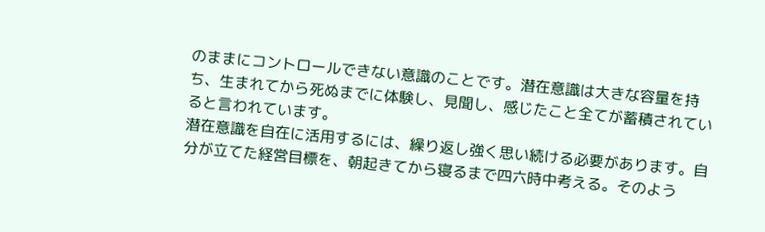のままにコントロールできない意識のことです。潜在意識は大きな容量を持ち、生まれてから死ぬまでに体験し、見聞し、感じたこと全てが蓄積されていると言われています。
潜在意識を自在に活用するには、繰り返し強く思い続ける必要があります。自分が立てた経営目標を、朝起きてから寝るまで四六時中考える。そのよう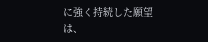に強く持続した願望は、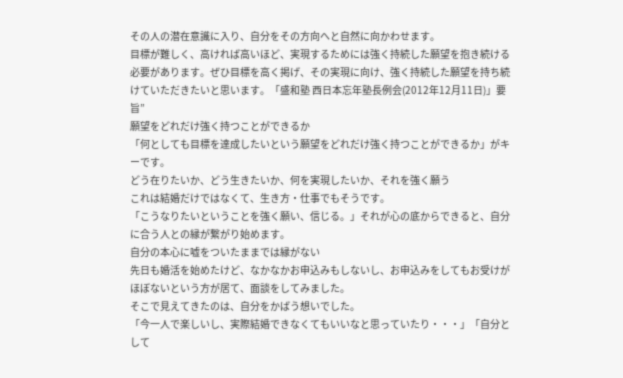その人の潜在意識に入り、自分をその方向へと自然に向かわせます。
目標が難しく、高ければ高いほど、実現するためには強く持続した願望を抱き続ける必要があります。ぜひ目標を高く掲げ、その実現に向け、強く持続した願望を持ち続けていただきたいと思います。「盛和塾 西日本忘年塾長例会(2012年12月11日)」要旨”
願望をどれだけ強く持つことができるか
「何としても目標を達成したいという願望をどれだけ強く持つことができるか」がキーです。
どう在りたいか、どう生きたいか、何を実現したいか、それを強く願う
これは結婚だけではなくて、生き方・仕事でもそうです。
「こうなりたいということを強く願い、信じる。」それが心の底からできると、自分に合う人との縁が繋がり始めます。
自分の本心に嘘をついたままでは縁がない
先日も婚活を始めたけど、なかなかお申込みもしないし、お申込みをしてもお受けがほぼないという方が居て、面談をしてみました。
そこで見えてきたのは、自分をかばう想いでした。
「今一人で楽しいし、実際結婚できなくてもいいなと思っていたり・・・」「自分として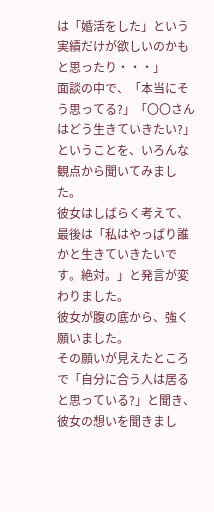は「婚活をした」という実績だけが欲しいのかもと思ったり・・・」
面談の中で、「本当にそう思ってる?」「〇〇さんはどう生きていきたい?」ということを、いろんな観点から聞いてみました。
彼女はしばらく考えて、最後は「私はやっぱり誰かと生きていきたいです。絶対。」と発言が変わりました。
彼女が腹の底から、強く願いました。
その願いが見えたところで「自分に合う人は居ると思っている?」と聞き、彼女の想いを聞きまし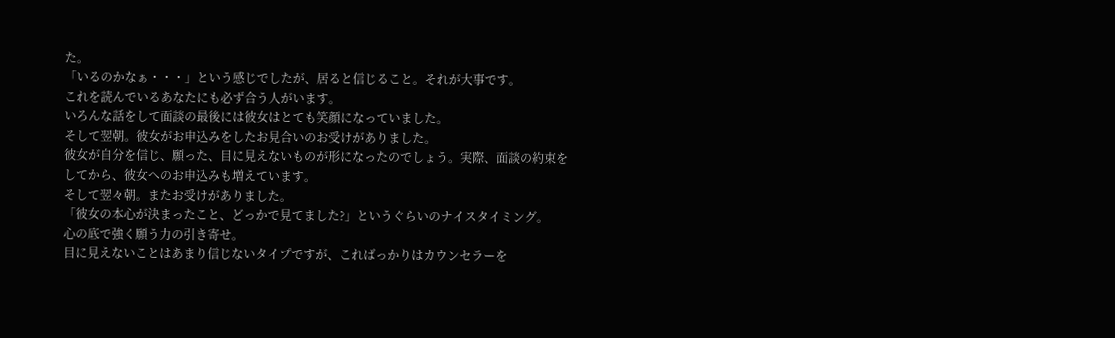た。
「いるのかなぁ・・・」という感じでしたが、居ると信じること。それが大事です。
これを読んでいるあなたにも必ず合う人がいます。
いろんな話をして面談の最後には彼女はとても笑顔になっていました。
そして翌朝。彼女がお申込みをしたお見合いのお受けがありました。
彼女が自分を信じ、願った、目に見えないものが形になったのでしょう。実際、面談の約束をしてから、彼女へのお申込みも増えています。
そして翌々朝。またお受けがありました。
「彼女の本心が決まったこと、どっかで見てました?」というぐらいのナイスタイミング。
心の底で強く願う力の引き寄せ。
目に見えないことはあまり信じないタイプですが、こればっかりはカウンセラーを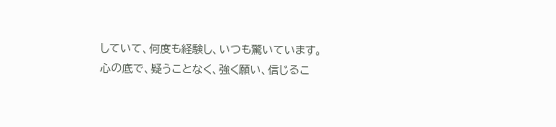していて、何度も経験し、いつも驚いています。
心の底で、疑うことなく、強く願い、信じるこ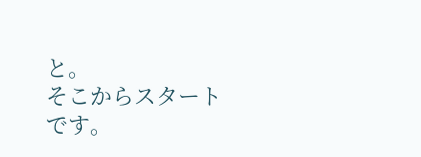と。
そこからスタートです。